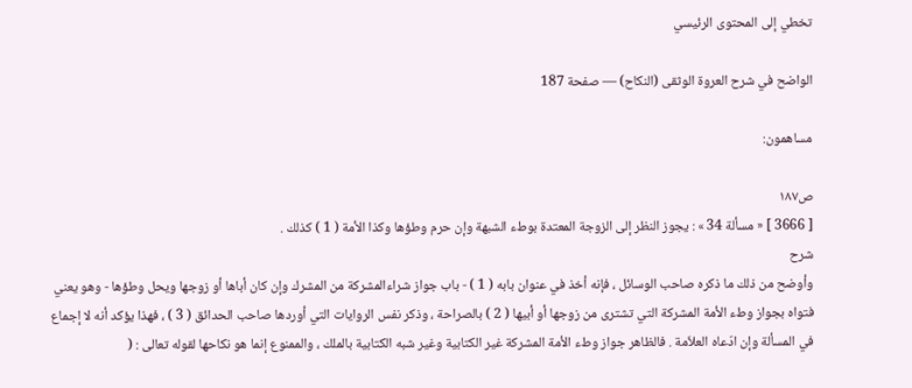تخطي إلى المحتوى الرئيسي

الواضح في شرح العروة الوثقى (النكاح) — صفحة 187

مساهمون:

ص١٨٧
[ 3666 ] « مسألة 34 » : يجوز النظر إلى الزوجة المعتدة بوطء الشبهة وإن حرم وطؤها وكذا الأمة ( 1 ) كذلك .
شرح
وأوضح من ذلك ما ذكره صاحب الوسائل ، فإنه أخذ في عنوان بابه ( 1 ) - باب جواز شراءالمشركة من المشرك وإن كان أباها أو زوجها ويحل وطؤها - وهو يعني فتواه بجواز وطء الأمة المشركة التي تشترى من زوجها أو أبيها ( 2 ) بالصراحة ، وذكر نفس الروايات التي أوردها صاحب الحدائق ( 3 ) ، فهذا يؤكد أنه لا إجماع في المسألة وإن ادّعاه العلاّمة . فالظاهر جواز وطء الأمة المشركة غير الكتابية وغير شبه الكتابية بالملك ، والممنوع إنما هو نكاحها لقوله تعالى : (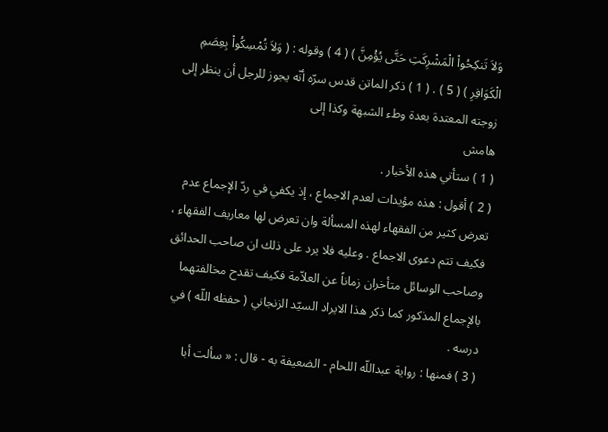وَلاَ تَنكِحُواْ الْمَشْرِكَتِ حَتَّى يُؤْمِنَّ ) ( 4 ) وقوله : ( وَلاَ تُمْسِكُواْ بِعِصَمِ الْكَوَافِرِ ) ( 5 ) . ( 1 ) ذكر الماتن قدس سرّه أنّه يجوز للرجل أن ينظر إلى زوجته المعتدة بعدة وطء الشبهة وكذا إلى
هامش
( 1 ) ستأتي هذه الأخبار .
( 2 ) أقول : هذه مؤيدات لعدم الاجماع ، إذ يكفي في ردّ الإجماع عدم تعرض كثير من الفقهاء لهذه المسألة وان تعرض لها معاريف الفقهاء ، فكيف تتم دعوى الاجماع . وعليه فلا يرد على ذلك ان صاحب الحدائق وصاحب الوسائل متأخران زماناً عن العلاّمة فكيف تقدح مخالفتهما بالإجماع المذكور كما ذكر هذا الايراد السيّد الزنجاني ( حفظه اللّه ) في درسه .
( 3 ) فمنها : رواية عبداللّه اللحام - الضعيفة به - قال : « سألت أبا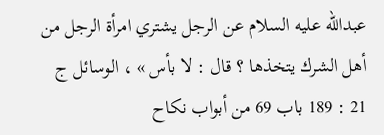عبداللّه عليه السلام عن الرجل يشتري امرأة الرجل من أهل الشرك يتخذها ؟ قال : لا بأس » ، الوسائل ج 21 : 189 باب 69 من أبواب نكاح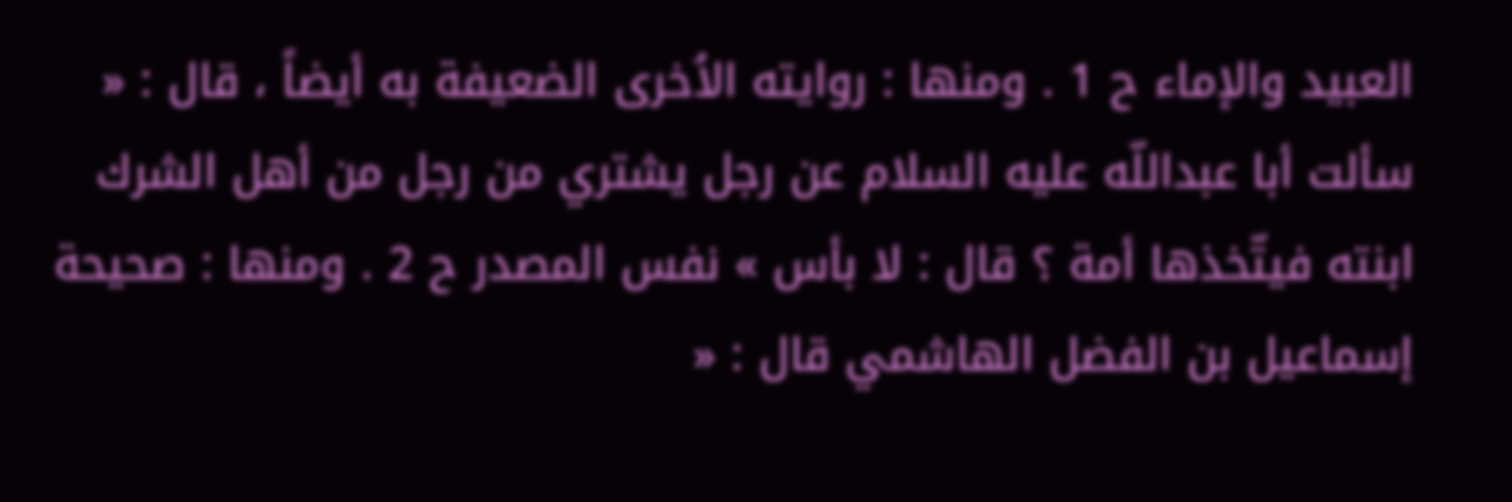العبيد والإماء ح 1 . ومنها : روايته الاُخرى الضعيفة به أيضاً ، قال : « سألت أبا عبداللّه عليه السلام عن رجل يشتري من رجل من أهل الشرك ابنته فيتّخذها أمة ؟ قال : لا بأس » نفس المصدر ح 2 . ومنها : صحيحة إسماعيل بن الفضل الهاشمي قال : «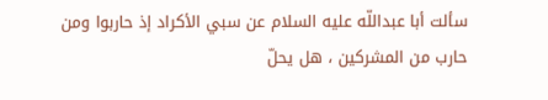سألت أبا عبداللّه عليه السلام عن سبي الأكراد إذ حاربوا ومن حارب من المشركين ، هل يحلّ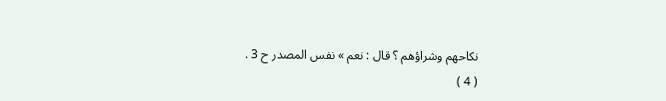نكاحهم وشراؤهم ؟ قال : نعم » نفس المصدر ح 3 .
( 4 )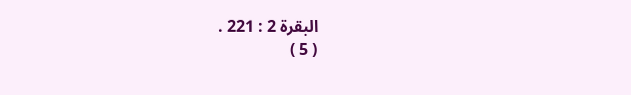البقرة 2 : 221 .
( 5 )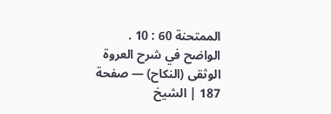الممتحنة 60 : 10 .
الواضح في شرح العروة الوثقى (النكاح) — صفحة 187 | الشيخ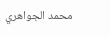محمد الجواهري